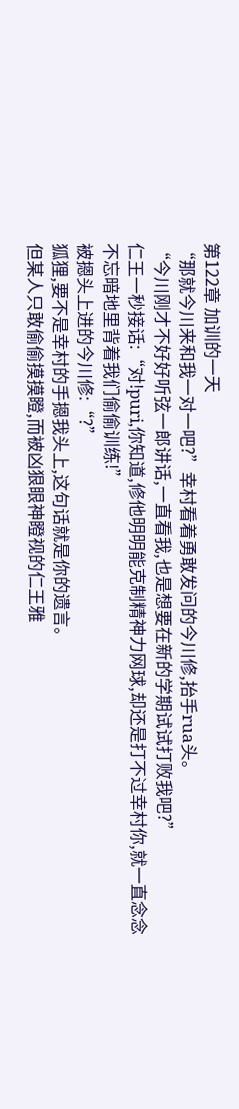第122章 加训的一天
“那就今川来和我一对一吧?”幸村看着勇敢发问的今川修,抬手rua头。
“今川刚才不好好听弦一郎讲话,一直看我,也是想要在新的学期试试打败我吧?”
仁王一秒接话:“对!puri,你知道,修他明明能克制精神力网球,却还是打不过幸村你,就一直念念不忘暗地里背着我们偷偷训练!”
被摁头上进的今川修:“?”
狐狸,要不是幸村的手摁我头上,这句话就是你的遗言。
但某人只敢偷偷摸摸瞪,而被凶狠眼神瞪视的仁王雅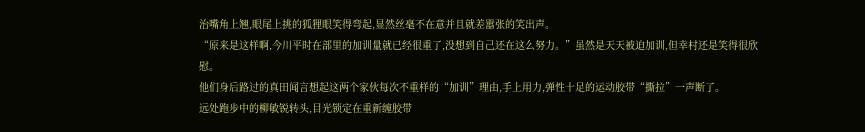治嘴角上翘,眼尾上挑的狐狸眼笑得弯起,显然丝毫不在意并且就差嚣张的笑出声。
“原来是这样啊,今川平时在部里的加训量就已经很重了,没想到自己还在这么努力。”虽然是天天被迫加训,但幸村还是笑得很欣慰。
他们身后路过的真田闻言想起这两个家伙每次不重样的“加训”理由,手上用力,弹性十足的运动胶带“撕拉”一声断了。
远处跑步中的柳敏锐转头,目光锁定在重新缠胶带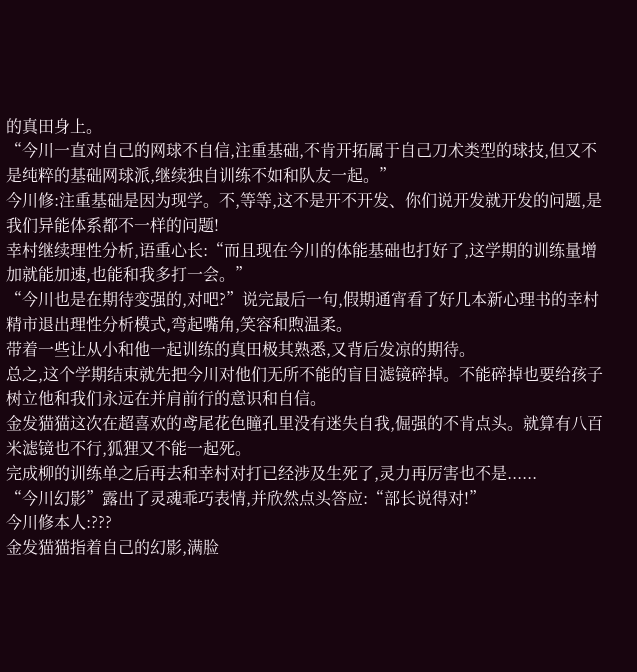的真田身上。
“今川一直对自己的网球不自信,注重基础,不肯开拓属于自己刀术类型的球技,但又不是纯粹的基础网球派,继续独自训练不如和队友一起。”
今川修:注重基础是因为现学。不,等等,这不是开不开发、你们说开发就开发的问题,是我们异能体系都不一样的问题!
幸村继续理性分析,语重心长:“而且现在今川的体能基础也打好了,这学期的训练量增加就能加速,也能和我多打一会。”
“今川也是在期待变强的,对吧?”说完最后一句,假期通宵看了好几本新心理书的幸村精市退出理性分析模式,弯起嘴角,笑容和煦温柔。
带着一些让从小和他一起训练的真田极其熟悉,又背后发凉的期待。
总之,这个学期结束就先把今川对他们无所不能的盲目滤镜碎掉。不能碎掉也要给孩子树立他和我们永远在并肩前行的意识和自信。
金发猫猫这次在超喜欢的鸢尾花色瞳孔里没有迷失自我,倔强的不肯点头。就算有八百米滤镜也不行,狐狸又不能一起死。
完成柳的训练单之后再去和幸村对打已经涉及生死了,灵力再厉害也不是......
“今川幻影”露出了灵魂乖巧表情,并欣然点头答应:“部长说得对!”
今川修本人:???
金发猫猫指着自己的幻影,满脸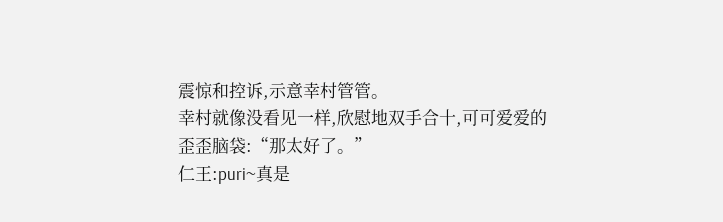震惊和控诉,示意幸村管管。
幸村就像没看见一样,欣慰地双手合十,可可爱爱的歪歪脑袋:“那太好了。”
仁王:puri~真是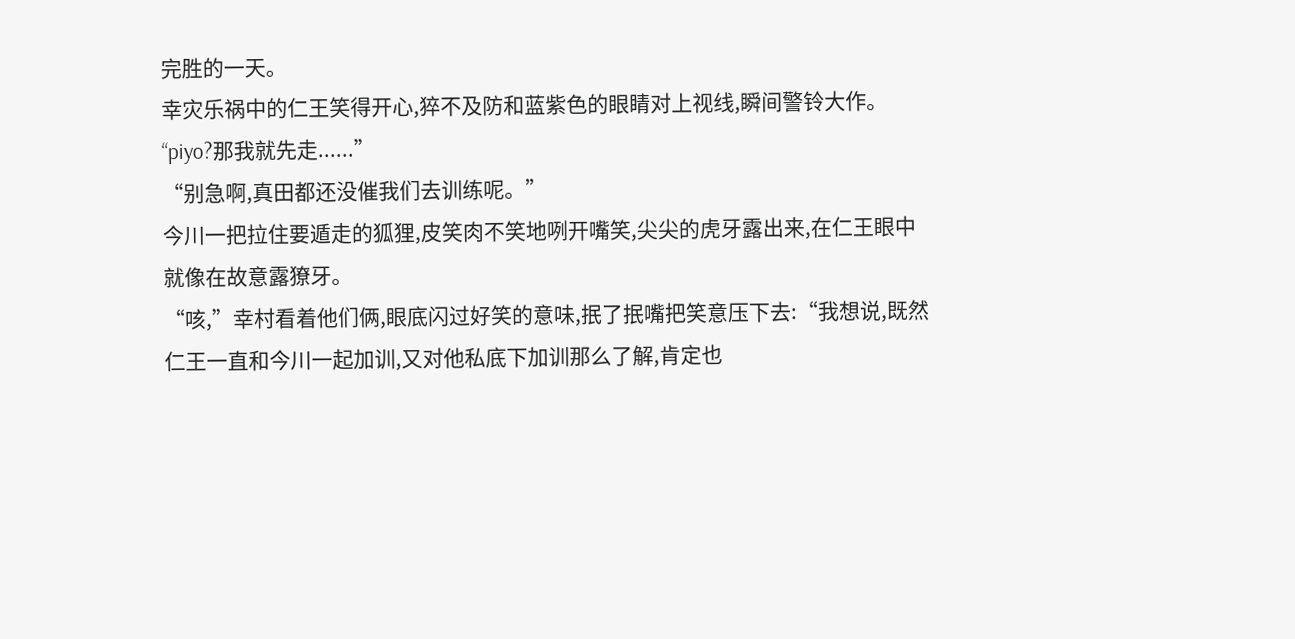完胜的一天。
幸灾乐祸中的仁王笑得开心,猝不及防和蓝紫色的眼睛对上视线,瞬间警铃大作。
“piyo?那我就先走......”
“别急啊,真田都还没催我们去训练呢。”
今川一把拉住要遁走的狐狸,皮笑肉不笑地咧开嘴笑,尖尖的虎牙露出来,在仁王眼中就像在故意露獠牙。
“咳,”幸村看着他们俩,眼底闪过好笑的意味,抿了抿嘴把笑意压下去:“我想说,既然仁王一直和今川一起加训,又对他私底下加训那么了解,肯定也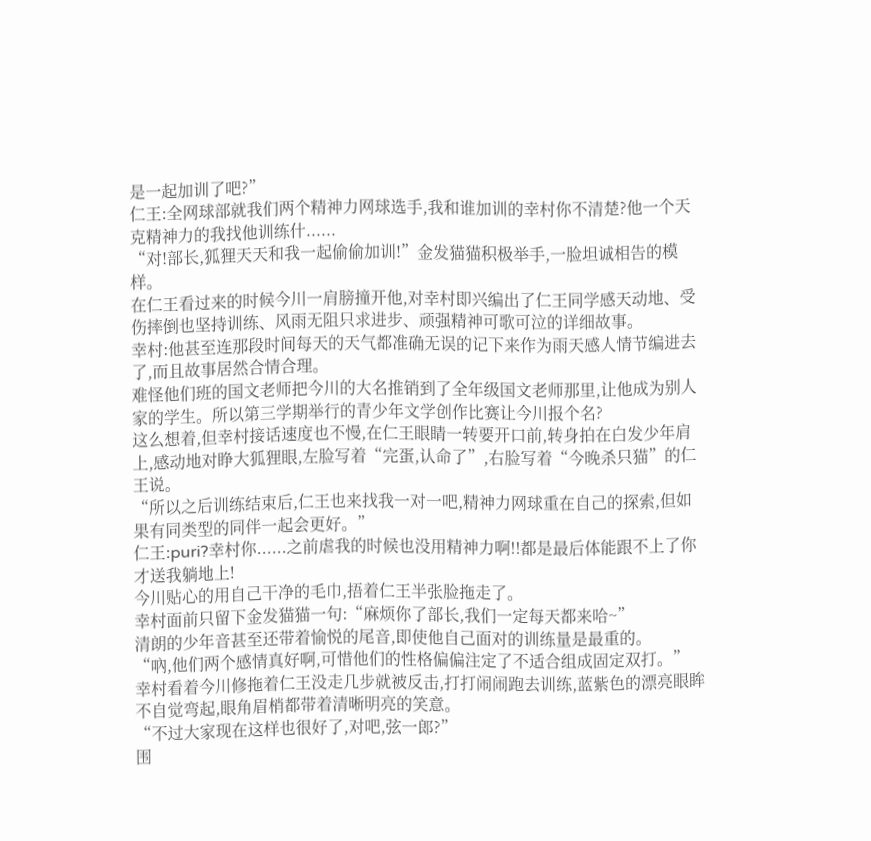是一起加训了吧?”
仁王:全网球部就我们两个精神力网球选手,我和谁加训的幸村你不清楚?他一个天克精神力的我找他训练什......
“对!部长,狐狸天天和我一起偷偷加训!”金发猫猫积极举手,一脸坦诚相告的模样。
在仁王看过来的时候今川一肩膀撞开他,对幸村即兴编出了仁王同学感天动地、受伤摔倒也坚持训练、风雨无阻只求进步、顽强精神可歌可泣的详细故事。
幸村:他甚至连那段时间每天的天气都准确无误的记下来作为雨天感人情节编进去了,而且故事居然合情合理。
难怪他们班的国文老师把今川的大名推销到了全年级国文老师那里,让他成为别人家的学生。所以第三学期举行的青少年文学创作比赛让今川报个名?
这么想着,但幸村接话速度也不慢,在仁王眼睛一转要开口前,转身拍在白发少年肩上,感动地对睁大狐狸眼,左脸写着“完蛋,认命了”,右脸写着“今晚杀只猫”的仁王说。
“所以之后训练结束后,仁王也来找我一对一吧,精神力网球重在自己的探索,但如果有同类型的同伴一起会更好。”
仁王:puri?幸村你......之前虐我的时候也没用精神力啊!!都是最后体能跟不上了你才送我躺地上!
今川贴心的用自己干净的毛巾,捂着仁王半张脸拖走了。
幸村面前只留下金发猫猫一句:“麻烦你了部长,我们一定每天都来哈~”
清朗的少年音甚至还带着愉悦的尾音,即使他自己面对的训练量是最重的。
“吶,他们两个感情真好啊,可惜他们的性格偏偏注定了不适合组成固定双打。”
幸村看着今川修拖着仁王没走几步就被反击,打打闹闹跑去训练,蓝紫色的漂亮眼眸不自觉弯起,眼角眉梢都带着清晰明亮的笑意。
“不过大家现在这样也很好了,对吧,弦一郎?”
围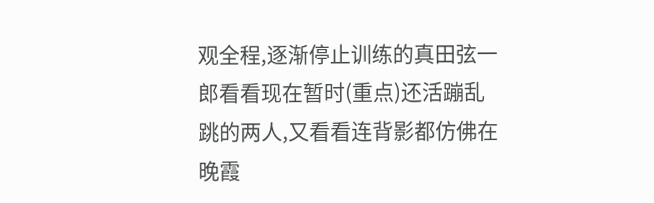观全程,逐渐停止训练的真田弦一郎看看现在暂时(重点)还活蹦乱跳的两人,又看看连背影都仿佛在晚霞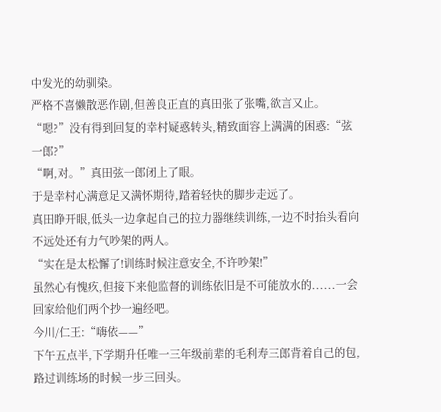中发光的幼驯染。
严格不喜懒散恶作剧,但善良正直的真田张了张嘴,欲言又止。
“嗯?”没有得到回复的幸村疑惑转头,精致面容上满满的困惑:“弦一郎?”
“啊,对。”真田弦一郎闭上了眼。
于是幸村心满意足又满怀期待,踏着轻快的脚步走远了。
真田睁开眼,低头一边拿起自己的拉力器继续训练,一边不时抬头看向不远处还有力气吵架的两人。
“实在是太松懈了!训练时候注意安全,不许吵架!”
虽然心有愧疚,但接下来他监督的训练依旧是不可能放水的......一会回家给他们两个抄一遍经吧。
今川/仁王:“嗨依——”
下午五点半,下学期升任唯一三年级前辈的毛利寿三郎背着自己的包,路过训练场的时候一步三回头。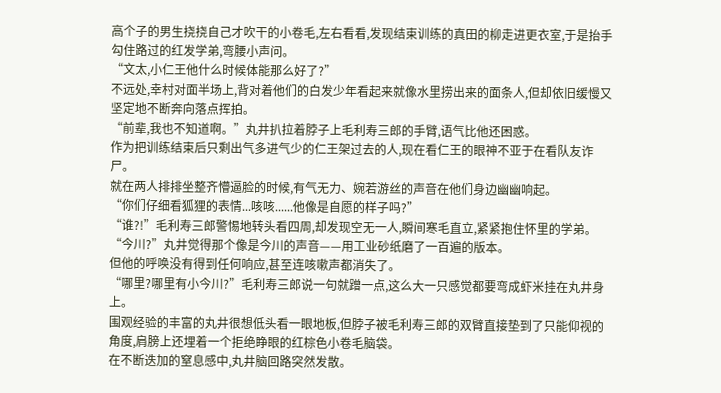高个子的男生挠挠自己才吹干的小卷毛,左右看看,发现结束训练的真田的柳走进更衣室,于是抬手勾住路过的红发学弟,弯腰小声问。
“文太,小仁王他什么时候体能那么好了?”
不远处,幸村对面半场上,背对着他们的白发少年看起来就像水里捞出来的面条人,但却依旧缓慢又坚定地不断奔向落点挥拍。
“前辈,我也不知道啊。”丸井扒拉着脖子上毛利寿三郎的手臂,语气比他还困惑。
作为把训练结束后只剩出气多进气少的仁王架过去的人,现在看仁王的眼神不亚于在看队友诈尸。
就在两人排排坐整齐懵逼脸的时候,有气无力、婉若游丝的声音在他们身边幽幽响起。
“你们仔细看狐狸的表情...咳咳......他像是自愿的样子吗?”
“谁?!”毛利寿三郎警惕地转头看四周,却发现空无一人,瞬间寒毛直立,紧紧抱住怀里的学弟。
“今川?”丸井觉得那个像是今川的声音——用工业砂纸磨了一百遍的版本。
但他的呼唤没有得到任何响应,甚至连咳嗽声都消失了。
“哪里?哪里有小今川?”毛利寿三郎说一句就蹭一点,这么大一只感觉都要弯成虾米挂在丸井身上。
围观经验的丰富的丸井很想低头看一眼地板,但脖子被毛利寿三郎的双臂直接垫到了只能仰视的角度,肩膀上还埋着一个拒绝睁眼的红棕色小卷毛脑袋。
在不断迭加的窒息感中,丸井脑回路突然发散。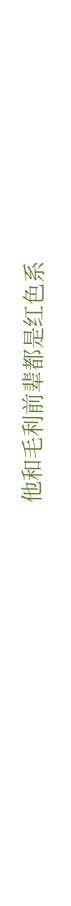他和毛利前辈都是红色系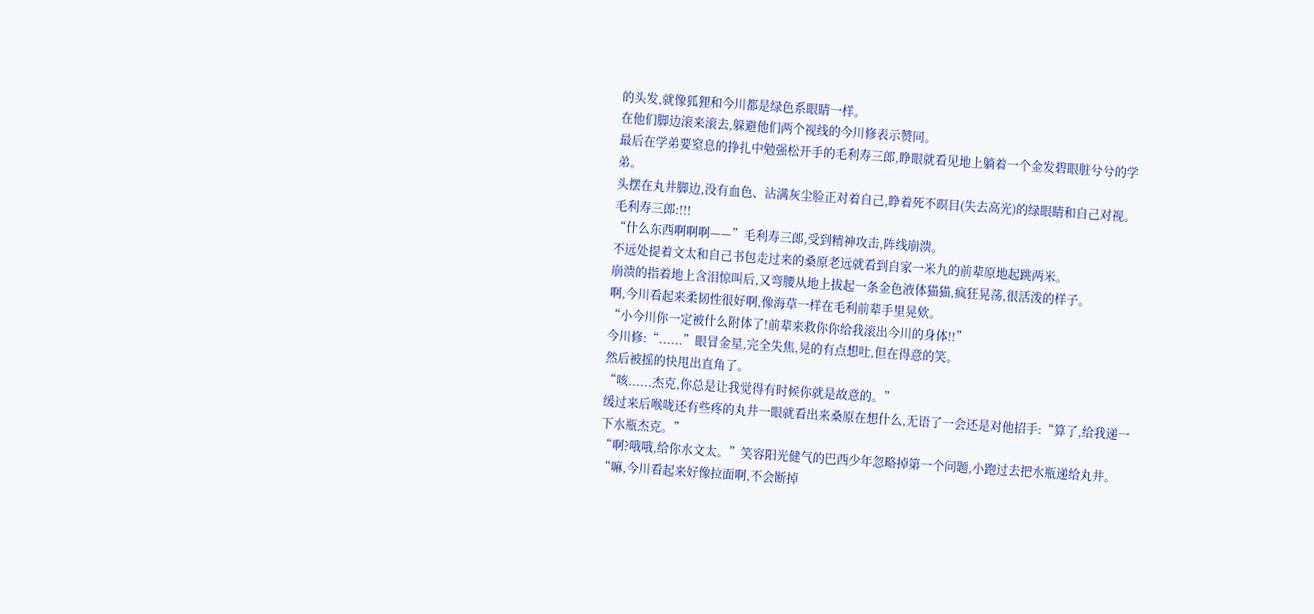的头发,就像狐狸和今川都是绿色系眼睛一样。
在他们脚边滚来滚去,躲避他们两个视线的今川修表示赞同。
最后在学弟要窒息的挣扎中勉强松开手的毛利寿三郎,睁眼就看见地上躺着一个金发碧眼脏兮兮的学弟。
头摆在丸井脚边,没有血色、沾满灰尘脸正对着自己,睁着死不暝目(失去高光)的绿眼睛和自己对视。
毛利寿三郎:!!!
“什么东西啊啊啊——”毛利寿三郎,受到精神攻击,阵线崩溃。
不远处提着文太和自己书包走过来的桑原老远就看到自家一米九的前辈原地起跳两米。
崩溃的指着地上含泪惊叫后,又弯腰从地上拔起一条金色液体猫猫,疯狂晃荡,很活泼的样子。
啊,今川看起来柔韧性很好啊,像海草一样在毛利前辈手里晃欸。
“小今川你一定被什么附体了!前辈来救你你给我滚出今川的身体!!”
今川修:“......”眼冒金星,完全失焦,晃的有点想吐,但在得意的笑。
然后被摇的快甩出直角了。
“咳......杰克,你总是让我觉得有时候你就是故意的。”
缓过来后喉咙还有些疼的丸井一眼就看出来桑原在想什么,无语了一会还是对他招手:“算了,给我递一下水瓶杰克。”
“啊?哦哦,给你水文太。”笑容阳光健气的巴西少年忽略掉第一个问题,小跑过去把水瓶递给丸井。
“嘛,今川看起来好像拉面啊,不会断掉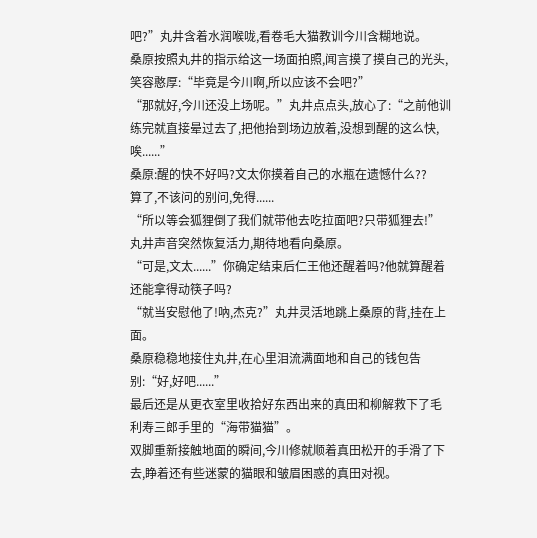吧?”丸井含着水润喉咙,看卷毛大猫教训今川含糊地说。
桑原按照丸井的指示给这一场面拍照,闻言摸了摸自己的光头,笑容憨厚:“毕竟是今川啊,所以应该不会吧?”
“那就好,今川还没上场呢。”丸井点点头,放心了:“之前他训练完就直接晕过去了,把他抬到场边放着,没想到醒的这么快,唉......”
桑原:醒的快不好吗?文太你摸着自己的水瓶在遗憾什么??
算了,不该问的别问,免得......
“所以等会狐狸倒了我们就带他去吃拉面吧?只带狐狸去!”丸井声音突然恢复活力,期待地看向桑原。
“可是,文太......”你确定结束后仁王他还醒着吗?他就算醒着还能拿得动筷子吗?
“就当安慰他了!吶,杰克?”丸井灵活地跳上桑原的背,挂在上面。
桑原稳稳地接住丸井,在心里泪流满面地和自己的钱包告别:“好,好吧......”
最后还是从更衣室里收拾好东西出来的真田和柳解救下了毛利寿三郎手里的“海带猫猫”。
双脚重新接触地面的瞬间,今川修就顺着真田松开的手滑了下去,睁着还有些迷蒙的猫眼和皱眉困惑的真田对视。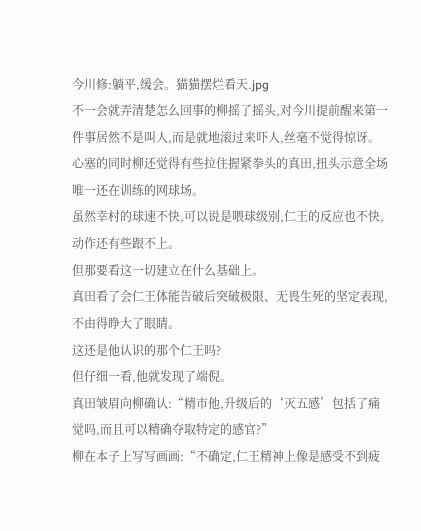今川修:躺平,缓会。猫猫摆烂看天.jpg
不一会就弄清楚怎么回事的柳摇了摇头,对今川提前醒来第一件事居然不是叫人,而是就地滚过来吓人,丝毫不觉得惊讶。
心塞的同时柳还觉得有些拉住握紧拳头的真田,扭头示意全场唯一还在训练的网球场。
虽然幸村的球速不快,可以说是喂球级别,仁王的反应也不快,动作还有些跟不上。
但那要看这一切建立在什么基础上。
真田看了会仁王体能告破后突破极限、无畏生死的坚定表现,不由得睁大了眼睛。
这还是他认识的那个仁王吗?
但仔细一看,他就发现了端倪。
真田皱眉向柳确认:“精市他,升级后的‘灭五感’包括了痛觉吗,而且可以精确夺取特定的感官?”
柳在本子上写写画画:“不确定,仁王精神上像是感受不到疲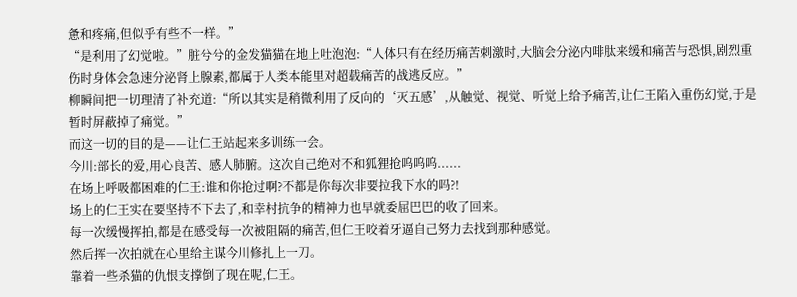惫和疼痛,但似乎有些不一样。”
“是利用了幻觉啦。”脏兮兮的金发猫猫在地上吐泡泡:“人体只有在经历痛苦刺激时,大脑会分泌内啡肽来缓和痛苦与恐惧,剧烈重伤时身体会急速分泌肾上腺素,都属于人类本能里对超载痛苦的战逃反应。”
柳瞬间把一切理清了补充道:“所以其实是稍微利用了反向的‘灭五感’,从触觉、视觉、听觉上给予痛苦,让仁王陷入重伤幻觉,于是暂时屏蔽掉了痛觉。”
而这一切的目的是——让仁王站起来多训练一会。
今川:部长的爱,用心良苦、感人肺腑。这次自己绝对不和狐狸抢呜呜呜......
在场上呼吸都困难的仁王:谁和你抢过啊?不都是你每次非要拉我下水的吗?!
场上的仁王实在要坚持不下去了,和幸村抗争的精神力也早就委屈巴巴的收了回来。
每一次缓慢挥拍,都是在感受每一次被阻隔的痛苦,但仁王咬着牙逼自己努力去找到那种感觉。
然后挥一次拍就在心里给主谋今川修扎上一刀。
靠着一些杀猫的仇恨支撑倒了现在呢,仁王。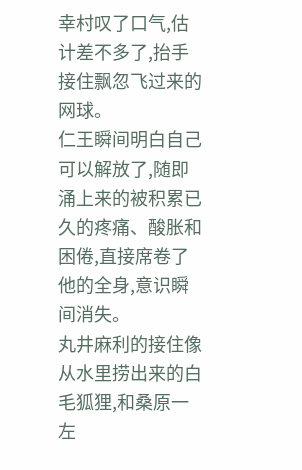幸村叹了口气,估计差不多了,抬手接住飘忽飞过来的网球。
仁王瞬间明白自己可以解放了,随即涌上来的被积累已久的疼痛、酸胀和困倦,直接席卷了他的全身,意识瞬间消失。
丸井麻利的接住像从水里捞出来的白毛狐狸,和桑原一左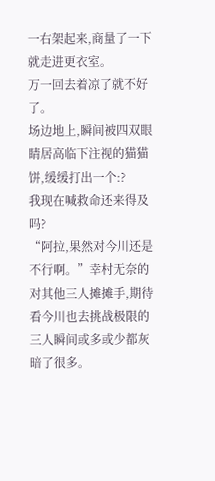一右架起来,商量了一下就走进更衣室。
万一回去着凉了就不好了。
场边地上,瞬间被四双眼睛居高临下注视的猫猫饼,缓缓打出一个:?
我现在喊救命还来得及吗?
“阿拉,果然对今川还是不行啊。”幸村无奈的对其他三人摊摊手,期待看今川也去挑战极限的三人瞬间或多或少都灰暗了很多。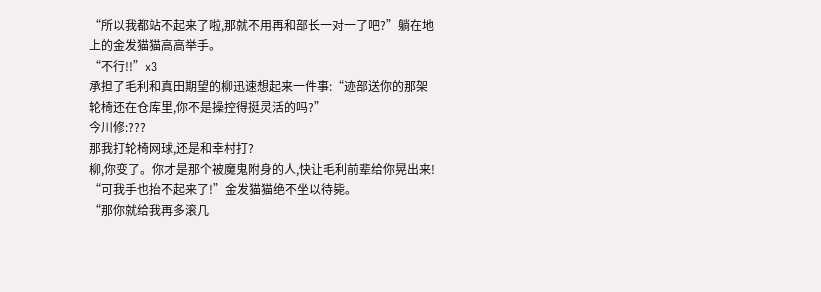“所以我都站不起来了啦,那就不用再和部长一对一了吧?”躺在地上的金发猫猫高高举手。
“不行!!”x3
承担了毛利和真田期望的柳迅速想起来一件事:“迹部送你的那架轮椅还在仓库里,你不是操控得挺灵活的吗?”
今川修:???
那我打轮椅网球,还是和幸村打?
柳,你变了。你才是那个被魔鬼附身的人,快让毛利前辈给你晃出来!
“可我手也抬不起来了!”金发猫猫绝不坐以待毙。
“那你就给我再多滚几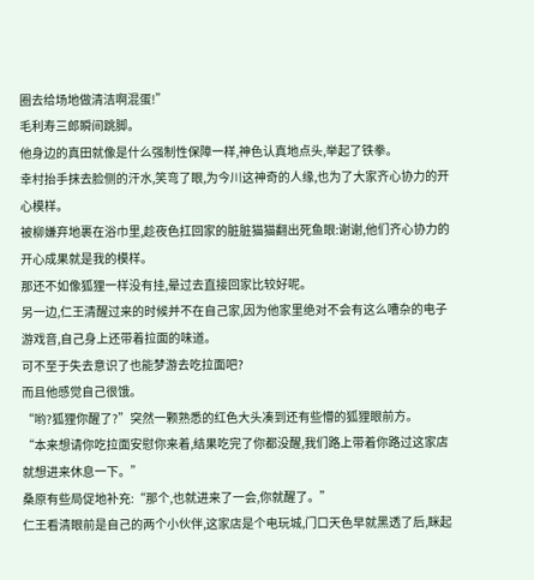圈去给场地做清洁啊混蛋!”
毛利寿三郎瞬间跳脚。
他身边的真田就像是什么强制性保障一样,神色认真地点头,举起了铁拳。
幸村抬手抹去脸侧的汗水,笑弯了眼,为今川这神奇的人缘,也为了大家齐心协力的开心模样。
被柳嫌弃地裹在浴巾里,趁夜色扛回家的脏脏猫猫翻出死鱼眼:谢谢,他们齐心协力的开心成果就是我的模样。
那还不如像狐狸一样没有挂,晕过去直接回家比较好呢。
另一边,仁王清醒过来的时候并不在自己家,因为他家里绝对不会有这么嘈杂的电子游戏音,自己身上还带着拉面的味道。
可不至于失去意识了也能梦游去吃拉面吧?
而且他感觉自己很饿。
“哟?狐狸你醒了?”突然一颗熟悉的红色大头凑到还有些懵的狐狸眼前方。
“本来想请你吃拉面安慰你来着,结果吃完了你都没醒,我们路上带着你路过这家店就想进来休息一下。”
桑原有些局促地补充:“那个,也就进来了一会,你就醒了。”
仁王看清眼前是自己的两个小伙伴,这家店是个电玩城,门口天色早就黑透了后,眯起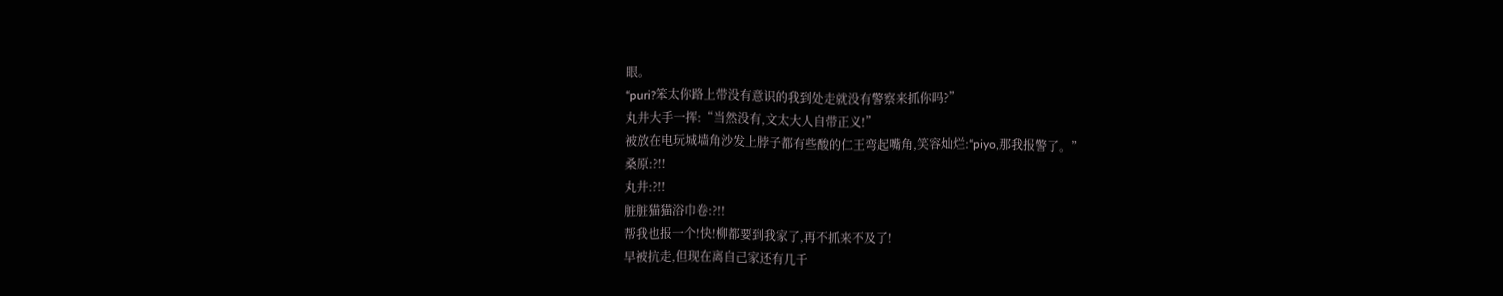眼。
“puri?笨太你路上带没有意识的我到处走就没有警察来抓你吗?”
丸井大手一挥:“当然没有,文太大人自带正义!”
被放在电玩城墙角沙发上脖子都有些酸的仁王弯起嘴角,笑容灿烂:“piyo,那我报警了。”
桑原:?!!
丸井:?!!
脏脏猫猫浴巾卷:?!!
帮我也报一个!快!柳都要到我家了,再不抓来不及了!
早被抗走,但现在离自己家还有几千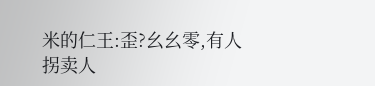米的仁王:歪?幺幺零,有人拐卖人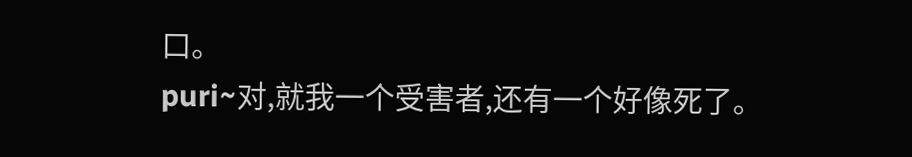口。
puri~对,就我一个受害者,还有一个好像死了。